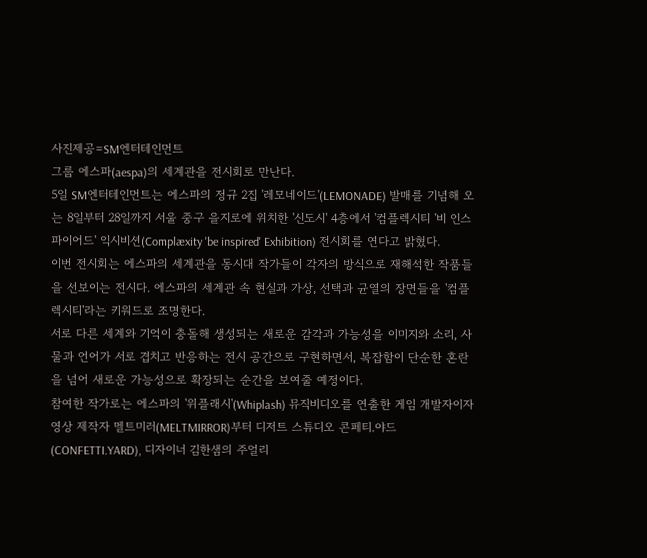사진제공=SM엔터테인먼트
그룹 에스파(aespa)의 세계관을 전시회로 만난다.
5일 SM엔터테인먼트는 에스파의 정규 2집 '레모네이드'(LEMONADE) 발매를 기념해 오는 8일부터 28일까지 서울 중구 을지로에 위치한 '신도시' 4층에서 '컴플렉시티 '비 인스파이어드' 익시비션(Complæxity 'be inspired' Exhibition) 전시회를 연다고 밝혔다.
이번 전시회는 에스파의 세계관을 동시대 작가들이 각자의 방식으로 재해석한 작품들을 선보이는 전시다. 에스파의 세계관 속 현실과 가상, 선택과 균열의 장면들을 '컴플렉시티'라는 키워드로 조명한다.
서로 다른 세계와 기억이 충돌해 생성되는 새로운 감각과 가능성을 이미지와 소리, 사물과 언어가 서로 겹치고 반응하는 전시 공간으로 구현하면서, 복잡함이 단순한 혼란을 넘어 새로운 가능성으로 확장되는 순간을 보여줄 예정이다.
참여한 작가로는 에스파의 '위플래시'(Whiplash) 뮤직비디오를 연출한 게임 개발자이자 영상 제작자 멜트미러(MELTMIRROR)부터 디저트 스튜디오 콘페티.야드(CONFETTI.YARD), 디자이너 김한샘의 주얼리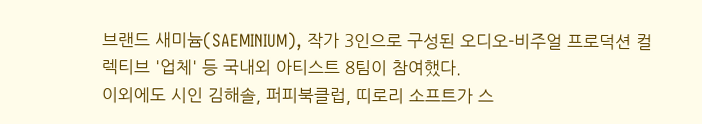브랜드 새미늄(SAEMINIUM), 작가 3인으로 구성된 오디오-비주얼 프로덕션 컬렉티브 '업체' 등 국내외 아티스트 8팀이 참여했다.
이외에도 시인 김해솔, 퍼피북클럽, 띠로리 소프트가 스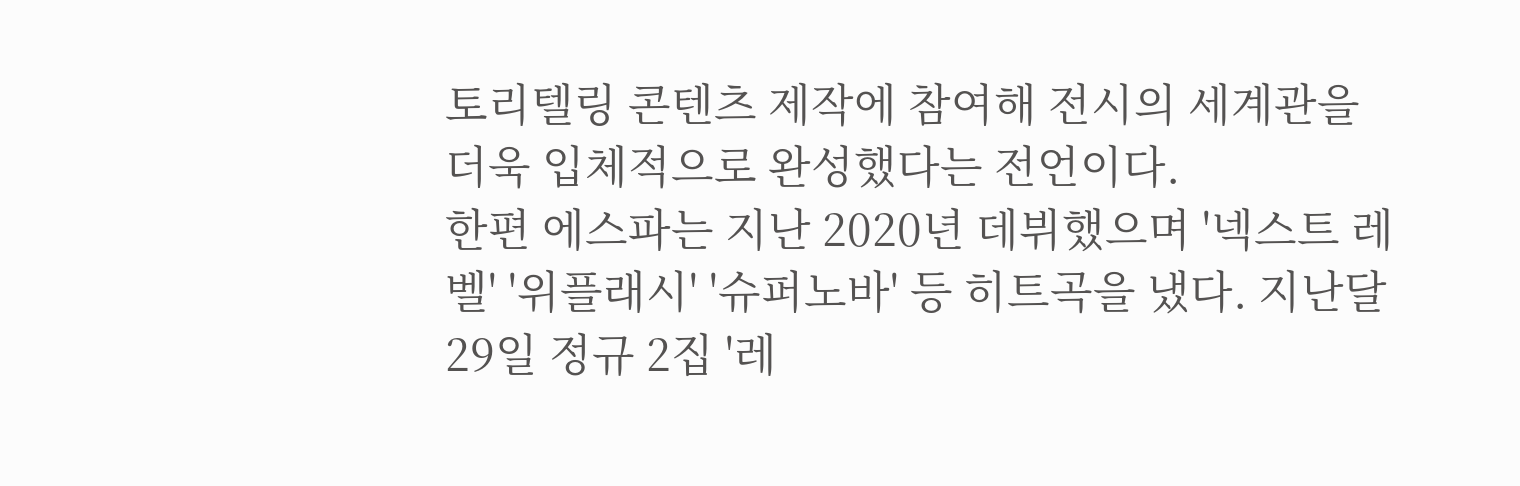토리텔링 콘텐츠 제작에 참여해 전시의 세계관을 더욱 입체적으로 완성했다는 전언이다.
한편 에스파는 지난 2020년 데뷔했으며 '넥스트 레벨' '위플래시' '슈퍼노바' 등 히트곡을 냈다. 지난달 29일 정규 2집 '레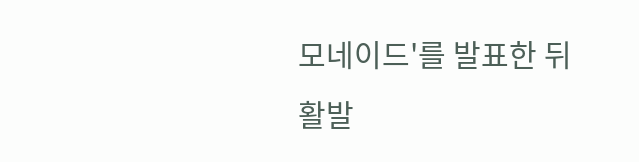모네이드'를 발표한 뒤 활발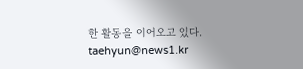한 활동을 이어오고 있다.
taehyun@news1.kr